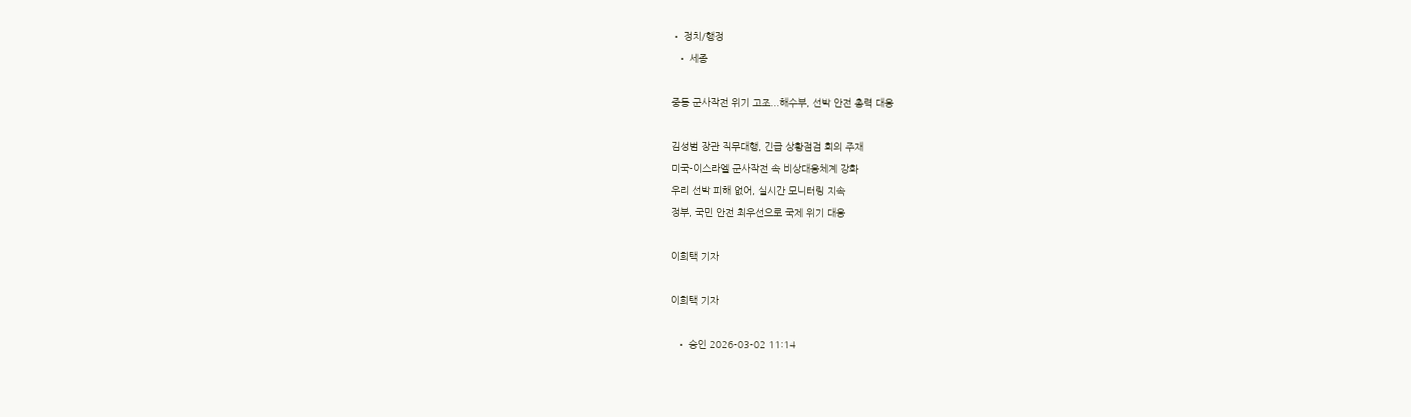• 정치/행정
  • 세종

중동 군사작전 위기 고조...해수부, 선박 안전 총력 대응

김성범 장관 직무대행, 긴급 상황점검 회의 주재
미국-이스라엘 군사작전 속 비상대응체계 강화
우리 선박 피해 없어, 실시간 모니터링 지속
정부, 국민 안전 최우선으로 국제 위기 대응

이희택 기자

이희택 기자

  • 승인 2026-03-02 11:14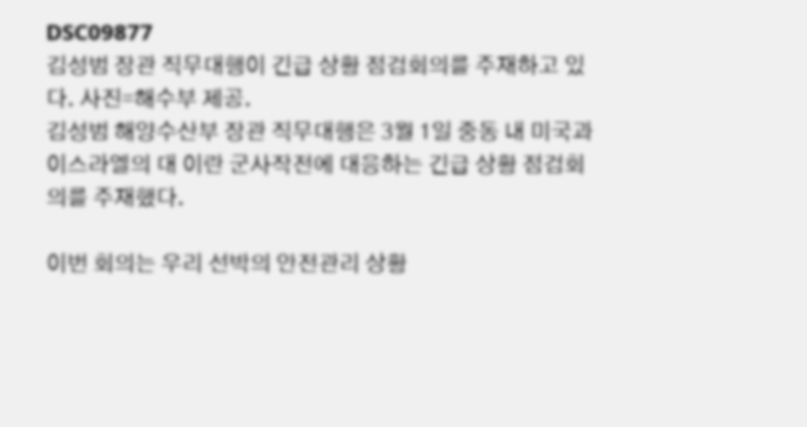DSC09877
김성범 장관 직무대행이 긴급 상황 점검회의를 주재하고 있다. 사진=해수부 제공.
김성범 해양수산부 장관 직무대행은 3월 1일 중동 내 미국과 이스라엘의 대 이란 군사작전에 대응하는 긴급 상황 점검회의를 주재했다.

이번 회의는 우리 선박의 안전관리 상황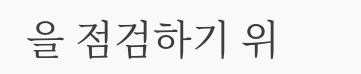을 점검하기 위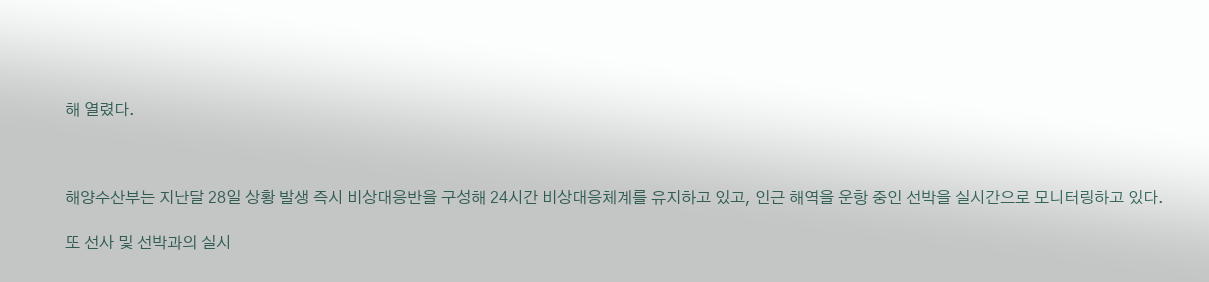해 열렸다.



해양수산부는 지난달 28일 상황 발생 즉시 비상대응반을 구성해 24시간 비상대응체계를 유지하고 있고, 인근 해역을 운항 중인 선박을 실시간으로 모니터링하고 있다.

또 선사 및 선박과의 실시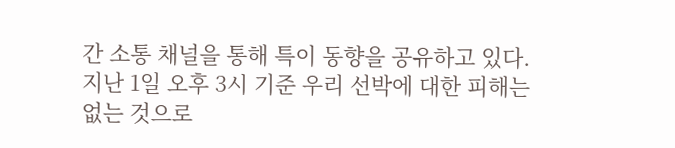간 소통 채널을 통해 특이 동향을 공유하고 있다. 지난 1일 오후 3시 기준 우리 선박에 대한 피해는 없는 것으로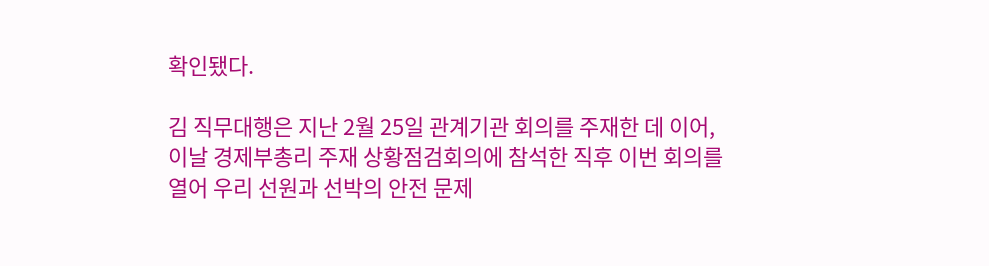확인됐다.

김 직무대행은 지난 2월 25일 관계기관 회의를 주재한 데 이어, 이날 경제부총리 주재 상황점검회의에 참석한 직후 이번 회의를 열어 우리 선원과 선박의 안전 문제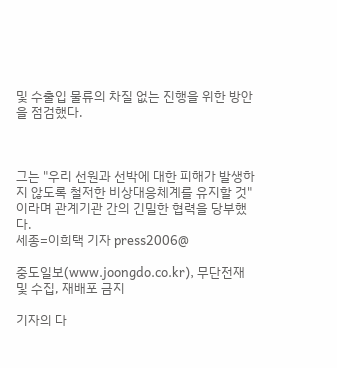및 수출입 물류의 차질 없는 진행을 위한 방안을 점검했다.



그는 "우리 선원과 선박에 대한 피해가 발생하지 않도록 철저한 비상대응체계를 유지할 것"이라며 관계기관 간의 긴밀한 협력을 당부했다.
세종=이희택 기자 press2006@

중도일보(www.joongdo.co.kr), 무단전재 및 수집, 재배포 금지

기자의 다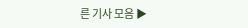른 기사 모음 ▶